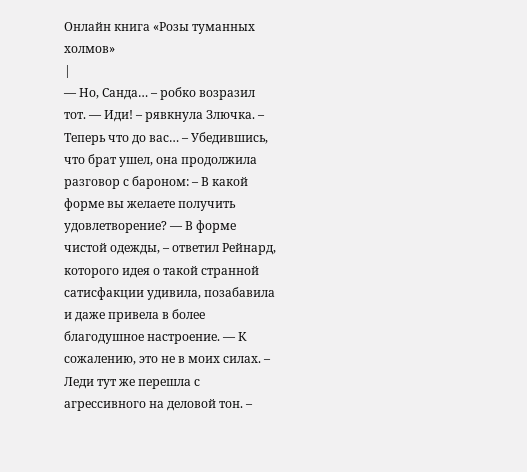Онлайн книга «Розы туманных холмов»
|
— Но, Санда… – робко возразил тот. — Иди! – рявкнула Злючка. – Теперь что до вас… – Убедившись, что брат ушел, она продолжила разговор с бароном: – В какой форме вы желаете получить удовлетворение? — В форме чистой одежды, – ответил Рейнард, которого идея о такой странной сатисфакции удивила, позабавила и даже привела в более благодушное настроение. — К сожалению, это не в моих силах. – Леди тут же перешла с агрессивного на деловой тон. –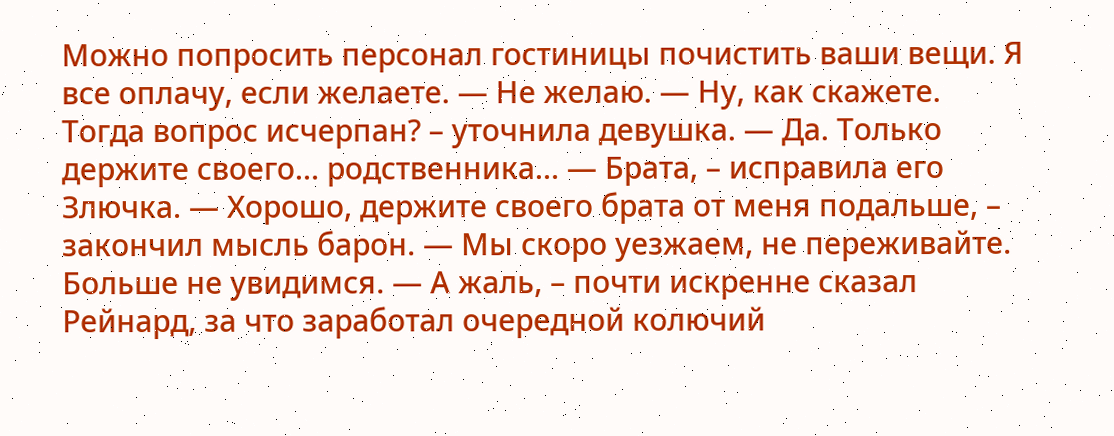Можно попросить персонал гостиницы почистить ваши вещи. Я все оплачу, если желаете. — Не желаю. — Ну, как скажете. Тогда вопрос исчерпан? – уточнила девушка. — Да. Только держите своего… родственника… — Брата, – исправила его Злючка. — Хорошо, держите своего брата от меня подальше, – закончил мысль барон. — Мы скоро уезжаем, не переживайте. Больше не увидимся. — А жаль, – почти искренне сказал Рейнард, за что заработал очередной колючий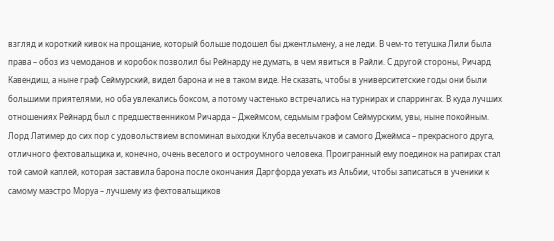взгляд и короткий кивок на прощание, который больше подошел бы джентльмену, а не леди. В чем-то тетушка Лили была права – обоз из чемоданов и коробок позволил бы Рейнарду не думать, в чем явиться в Райли. С другой стороны, Ричард Кавендиш, а ныне граф Сеймурский, видел барона и не в таком виде. Не сказать, чтобы в университетские годы они были большими приятелями, но оба увлекались боксом, а потому частенько встречались на турнирах и спаррингах. В куда лучших отношениях Рейнард был с предшественником Ричарда – Джеймсом, седьмым графом Сеймурским, увы, ныне покойным. Лорд Латимер до сих пор с удовольствием вспоминал выходки Клуба весельчаков и самого Джеймса – прекрасного друга, отличного фехтовальщика и, конечно, очень веселого и остроумного человека. Проигранный ему поединок на рапирах стал той самой каплей, которая заставила барона после окончания Даргфорда уехать из Альбии, чтобы записаться в ученики к самому маэстро Моруа – лучшему из фехтовальщиков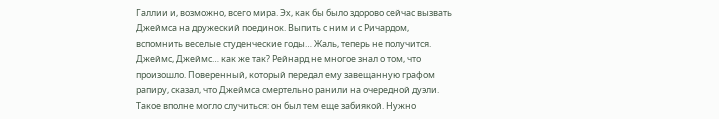Галлии и, возможно, всего мира. Эх, как бы было здорово сейчас вызвать Джеймса на дружеский поединок. Выпить с ним и с Ричардом, вспомнить веселые студенческие годы… Жаль, теперь не получится. Джеймс, Джеймс… как же так? Рейнард не многое знал о том, что произошло. Поверенный, который передал ему завещанную графом рапиру, сказал, что Джеймса смертельно ранили на очередной дуэли. Такое вполне могло случиться: он был тем еще забиякой. Нужно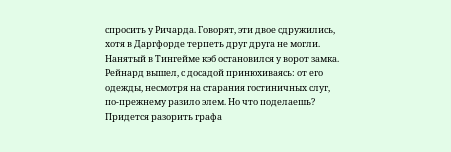спросить у Ричарда. Говорят, эти двое сдружились, хотя в Даргфорде терпеть друг друга не могли. Нанятый в Тингейме кэб остановился у ворот замка. Рейнард вышел, с досадой принюхиваясь: от его одежды, несмотря на старания гостиничных слуг, по-прежнему разило элем. Но что поделаешь? Придется разорить графа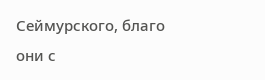Сеймурского, благо они с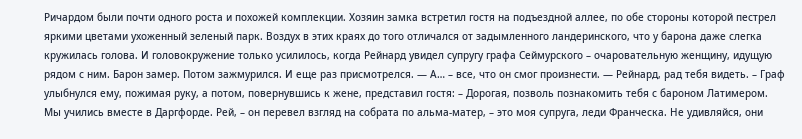Ричардом были почти одного роста и похожей комплекции. Хозяин замка встретил гостя на подъездной аллее, по обе стороны которой пестрел яркими цветами ухоженный зеленый парк. Воздух в этих краях до того отличался от задымленного ландеринского, что у барона даже слегка кружилась голова. И головокружение только усилилось, когда Рейнард увидел супругу графа Сеймурского – очаровательную женщину, идущую рядом с ним. Барон замер. Потом зажмурился. И еще раз присмотрелся. — А… – все, что он смог произнести. — Рейнард, рад тебя видеть. – Граф улыбнулся ему, пожимая руку, а потом, повернувшись к жене, представил гостя: – Дорогая, позволь познакомить тебя с бароном Латимером. Мы учились вместе в Даргфорде. Рей, – он перевел взгляд на собрата по альма-матер, – это моя супруга, леди Франческа. Не удивляйся, они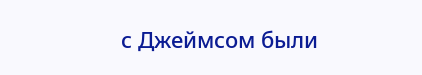с Джеймсом были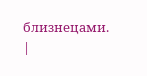близнецами. |